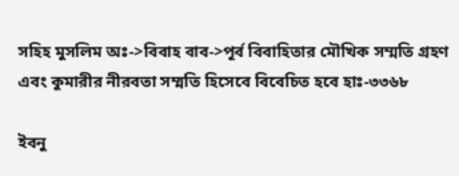সহিহ মুসলিম অঃ->বিবাহ বাব->পূর্ব বিবাহিতার মৌখিক সম্মতি গ্রহণ এবং কুমারীর নীরবতা সম্মতি হিসেবে বিবেচিত হবে হাঃ-৩৩৬৮

ইবনু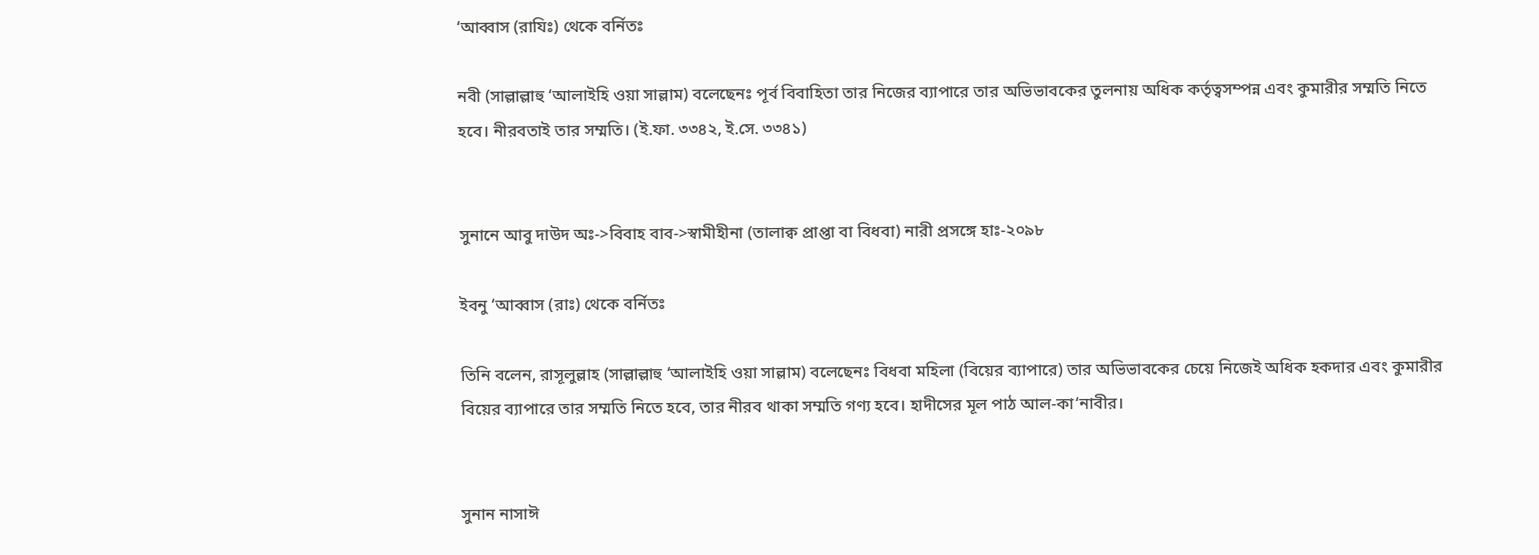‘আব্বাস (রাযিঃ) থেকে বর্নিতঃ

নবী (সাল্লাল্লাহু ‘আলাইহি ওয়া সাল্লাম) বলেছেনঃ পূর্ব বিবাহিতা তার নিজের ব্যাপারে তার অভিভাবকের তুলনায় অধিক কর্তৃত্বসম্পন্ন এবং কুমারীর সম্মতি নিতে হবে। নীরবতাই তার সম্মতি। (ই.ফা. ৩৩৪২, ই.সে. ৩৩৪১)


সুনানে আবু দাউদ অঃ->বিবাহ বাব->স্বামীহীনা (তালাক্ব প্রাপ্তা বা বিধবা) নারী প্রসঙ্গে হাঃ-২০৯৮

ইবনু ‘আব্বাস (রাঃ) থেকে বর্নিতঃ

তিনি বলেন, রাসূলুল্লাহ (সাল্লাল্লাহু ‘আলাইহি ওয়া সাল্লাম) বলেছেনঃ বিধবা মহিলা (বিয়ের ব্যাপারে) তার অভিভাবকের চেয়ে নিজেই অধিক হকদার এবং কুমারীর বিয়ের ব্যাপারে তার সম্মতি নিতে হবে, তার নীরব থাকা সম্মতি গণ্য হবে। হাদীসের মূল পাঠ আল-কা‘নাবীর।


সুনান নাসাঈ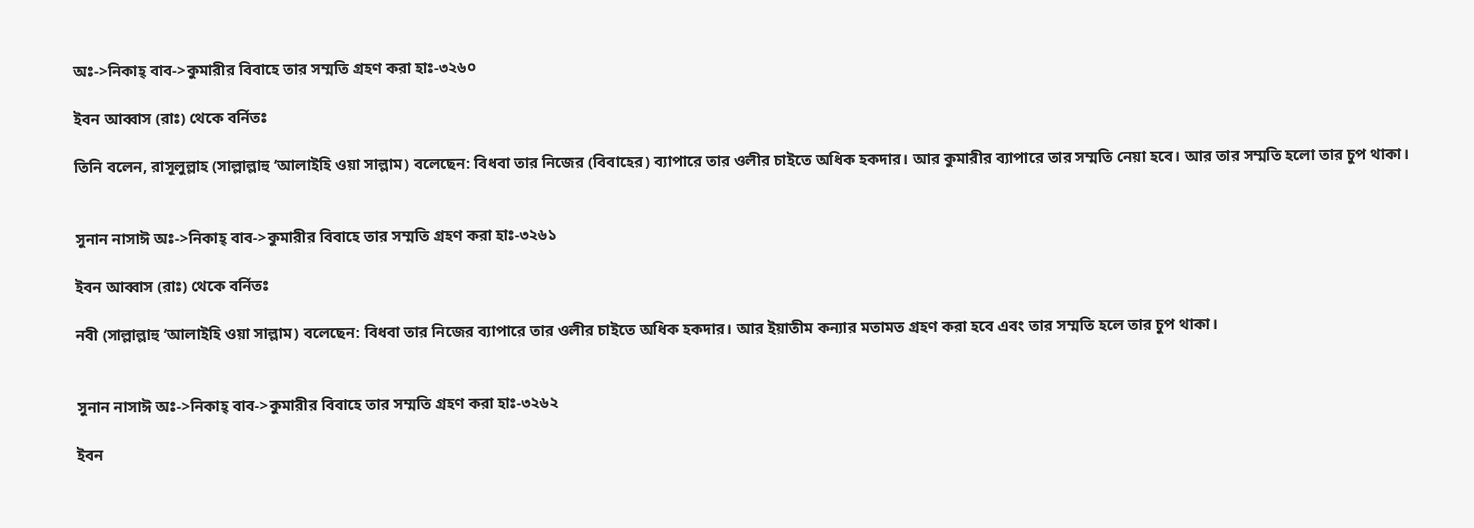অঃ->নিকাহ্‌ বাব->কুমারীর বিবাহে তার সম্মতি গ্রহণ করা হাঃ-৩২৬০

ইবন আব্বাস (রাঃ) থেকে বর্নিতঃ

তিনি বলেন, রাসূলুল্লাহ (সাল্লাল্লাহু ‘আলাইহি ওয়া সাল্লাম) বলেছেন: বিধবা তার নিজের (বিবাহের) ব্যাপারে তার ওলীর চাইতে অধিক হকদার। আর কুমারীর ব্যাপারে তার সম্মতি নেয়া হবে। আর তার সম্মতি হলো তার চুপ থাকা।


সুনান নাসাঈ অঃ->নিকাহ্‌ বাব->কুমারীর বিবাহে তার সম্মতি গ্রহণ করা হাঃ-৩২৬১

ইবন আব্বাস (রাঃ) থেকে বর্নিতঃ

নবী (সাল্লাল্লাহু ‘আলাইহি ওয়া সাল্লাম) বলেছেন: বিধবা তার নিজের ব্যাপারে তার ওলীর চাইতে অধিক হকদার। আর ইয়াতীম কন্যার মতামত গ্রহণ করা হবে এবং তার সম্মতি হলে তার চুপ থাকা।


সুনান নাসাঈ অঃ->নিকাহ্‌ বাব->কুমারীর বিবাহে তার সম্মতি গ্রহণ করা হাঃ-৩২৬২

ইবন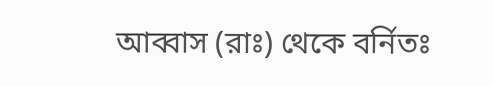আব্বাস (রাঃ) থেকে বর্নিতঃ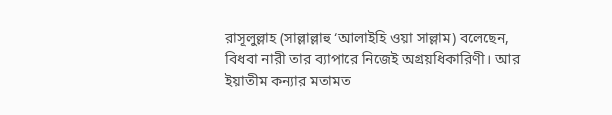রাসূলুল্লাহ (সাল্লাল্লাহু ‘আলাইহি ওয়া সাল্লাম) বলেছেন, বিধবা নারী তার ব্যাপারে নিজেই অগ্রয়ধিকারিণী। আর ইয়াতীম কন্যার মতামত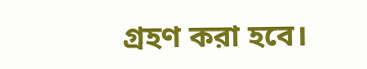গ্রহণ করা হবে।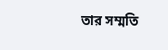তার সম্মতি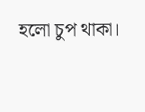হলো চুপ থাকা।